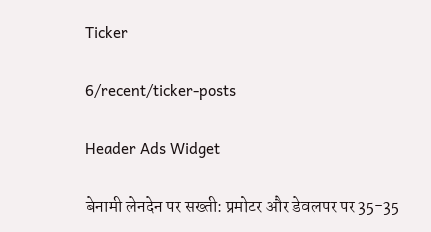Ticker

6/recent/ticker-posts

Header Ads Widget

बेनामी लेनदेन पर सख्ती: प्रमोटर और डेवलपर पर 35-35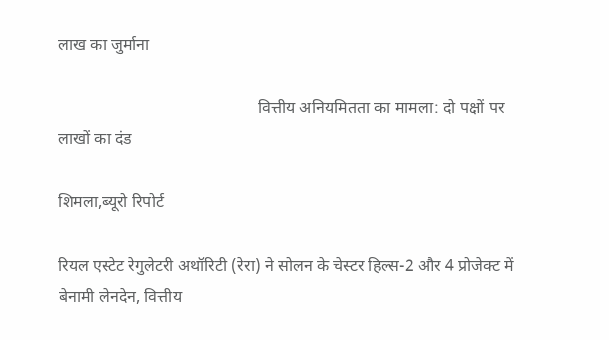लाख का जुर्माना

                                                वित्तीय अनियमितता का मामला: दो पक्षों पर लाखों का दंड

शिमला,ब्यूरो रिपोर्ट

रियल एस्टेट रेगुलेटरी अथॉरिटी (रेरा) ने सोलन के चेस्टर हिल्स-2 और 4 प्रोजेक्ट में बेनामी लेनदेन, वित्तीय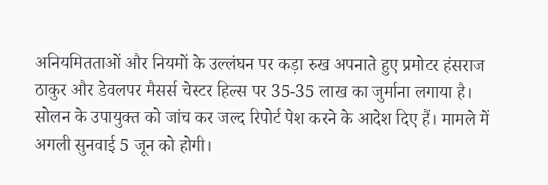अनियमितताओं और नियमों के उल्लंघन पर कड़ा रुख अपनाते हुए प्रमोटर हंसराज ठाकुर और डेवलपर मैसर्स चेस्टर हिल्स पर 35-35 लाख का जुर्माना लगाया है। सोलन के उपायुक्त को जांच कर जल्द रिपोर्ट पेश करने के आदेश दिए हैं। मामले में अगली सुनवाई 5 जून को होगी।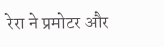रेरा ने प्रमोटर और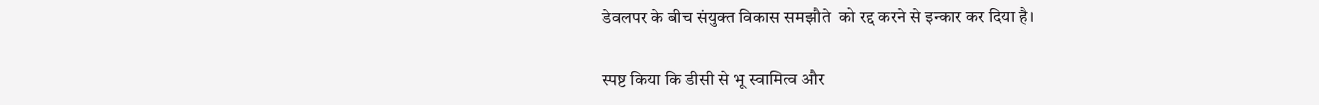डेवलपर के बीच संयुक्त विकास समझौते  को रद्द करने से इन्कार कर दिया है।

स्पष्ट किया कि डीसी से भू स्वामित्व और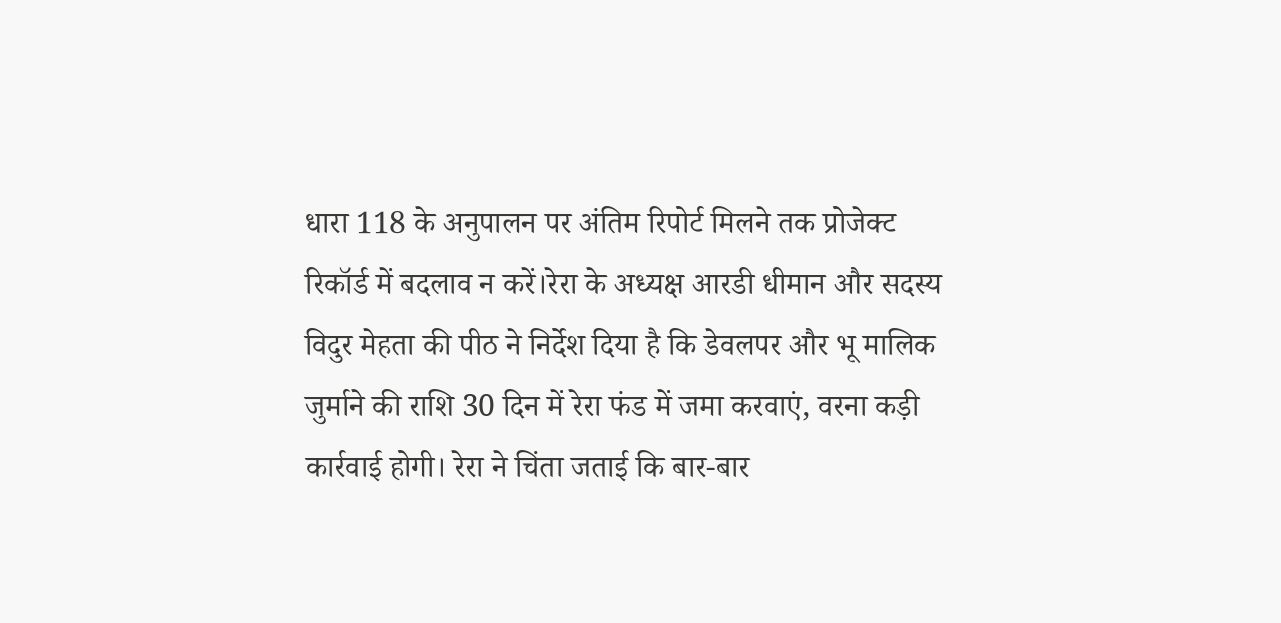धारा 118 के अनुपालन पर अंतिम रिपोर्ट मिलने तक प्रोजेक्ट रिकॉर्ड में बदलाव न करें।रेरा के अध्यक्ष आरडी धीमान और सदस्य विदुर मेहता की पीठ ने निर्देश दिया है कि डेवलपर और भू मालिक जुर्माने की राशि 30 दिन में रेरा फंड में जमा करवाएं, वरना कड़ी कार्रवाई होगी। रेरा ने चिंता जताई कि बार-बार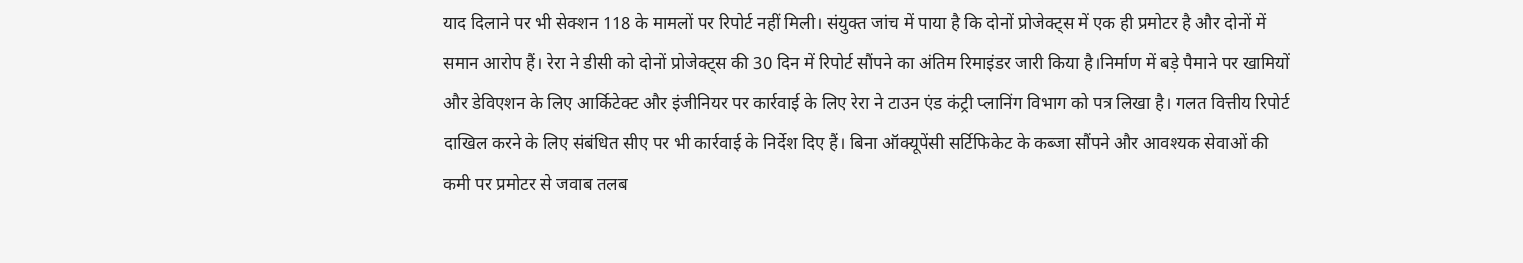याद दिलाने पर भी सेक्शन 118 के मामलों पर रिपोर्ट नहीं मिली। संयुक्त जांच में पाया है कि दोनों प्रोजेक्ट्स में एक ही प्रमोटर है और दोनों में समान आरोप हैं। रेरा ने डीसी को दोनों प्रोजेक्ट्स की 30 दिन में रिपोर्ट सौंपने का अंतिम रिमाइंडर जारी किया है।निर्माण में बड़े पैमाने पर खामियों और डेविएशन के लिए आर्किटेक्ट और इंजीनियर पर कार्रवाई के लिए रेरा ने टाउन एंड कंट्री प्लानिंग विभाग को पत्र लिखा है। गलत वित्तीय रिपोर्ट दाखिल करने के लिए संबंधित सीए पर भी कार्रवाई के निर्देश दिए हैं। बिना ऑक्यूपेंसी सर्टिफिकेट के कब्जा सौंपने और आवश्यक सेवाओं की कमी पर प्रमोटर से जवाब तलब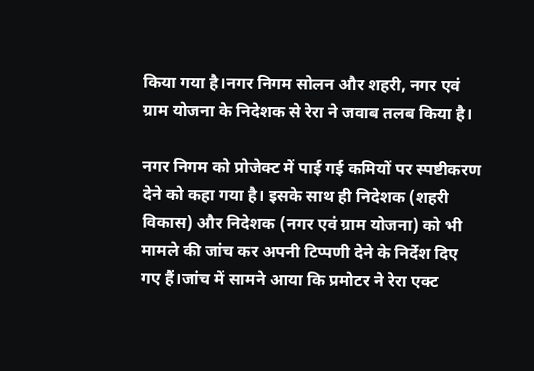किया गया है।नगर निगम सोलन और शहरी, नगर एवं ग्राम योजना के निदेशक से रेरा ने जवाब तलब किया है।

नगर निगम को प्रोजेक्ट में पाई गई कमियों पर स्पष्टीकरण देने को कहा गया है। इसके साथ ही निदेशक (शहरी विकास) और निदेशक (नगर एवं ग्राम योजना) को भी मामले की जांच कर अपनी टिप्पणी देने के निर्देश दिए गए हैं।जांच में सामने आया कि प्रमोटर ने रेरा एक्ट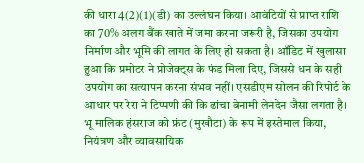की धारा 4(2)(1)(डी) का उल्लंघन किया। आवंटियों से प्राप्त राशि का 70% अलग बैंक खाते में जमा करना जरूरी है, जिसका उपयोग निर्माण और भूमि की लागत के लिए हो सकता है। ऑडिट में खुलासा हुआ कि प्रमोटर ने प्रोजेक्ट्स के फंड मिला दिए, जिससे धन के सही उपयोग का सत्यापन करना संभव नहीं। एसडीएम सोलन की रिपोर्ट के आधार पर रेरा ने टिप्पणी की कि ढांचा बेनामी लेनदेन जैसा लगता है। भू मालिक हंसराज को फ्रंट (मुखौटा) के रूप में इस्तेमाल किया, नियंत्रण और व्यावसायिक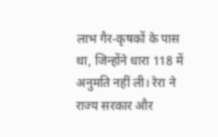लाभ गैर-कृषकों के पास था, जिन्होंने धारा 118 में अनुमति नहीं ली। रेरा ने राज्य सरकार और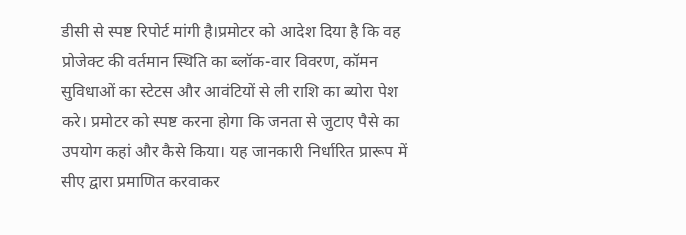डीसी से स्पष्ट रिपोर्ट मांगी है।प्रमोटर को आदेश दिया है कि वह प्रोजेक्ट की वर्तमान स्थिति का ब्लॉक-वार विवरण, कॉमन सुविधाओं का स्टेटस और आवंटियों से ली राशि का ब्योरा पेश करे। प्रमोटर को स्पष्ट करना होगा कि जनता से जुटाए पैसे का उपयोग कहां और कैसे किया। यह जानकारी निर्धारित प्रारूप में सीए द्वारा प्रमाणित करवाकर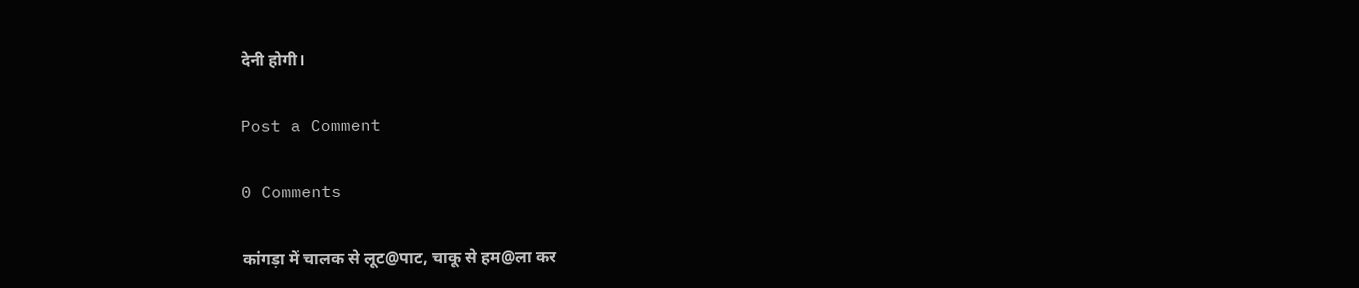देनी होगी।

Post a Comment

0 Comments

कांगड़ा में चालक से लूट@पाट, चाकू से हम@ला कर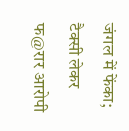जंगल में फेंका; टैक्सी लेकर फ@रार आरोपी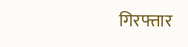गिरफ्तार